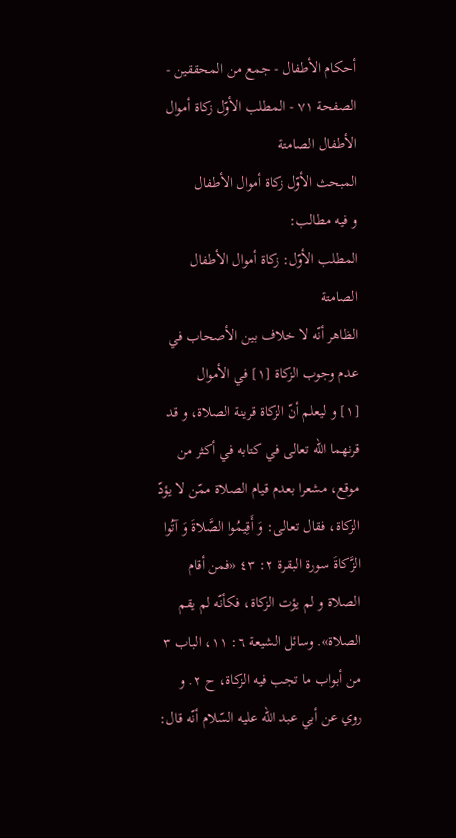أحكام الأطفال - جمع من المحققين - الصفحة ٧١ - المطلب الأوّل زكاة أموال الأطفال الصامتة
المبحث الأوّل زكاة أموال الأطفال
و فيه مطالب:
المطلب الأوّل: زكاة أموال الأطفال الصامتة
الظاهر أنّه لا خلاف بين الأصحاب في عدم وجوب الزكاة [١] في الأموال
[١] و ليعلم أنّ الزكاة قرينة الصلاة، و قد قرنهما اللّه تعالى في كتابه في أكثر من موقع، مشعرا بعدم قيام الصلاة ممّن لا يؤدّ الزكاة، فقال تعالى: وَ أَقِيمُوا الصَّلاةَ وَ آتُوا الزَّكاةَ سورة البقرة ٢: ٤٣ «فمن أقام الصلاة و لم يؤت الزكاة، فكأنّه لم يقم الصلاة». وسائل الشيعة ٦: ١١، الباب ٣ من أبواب ما تجب فيه الزكاة، ح ٢. و روي عن أبي عبد اللّه عليه السّلام أنّه قال: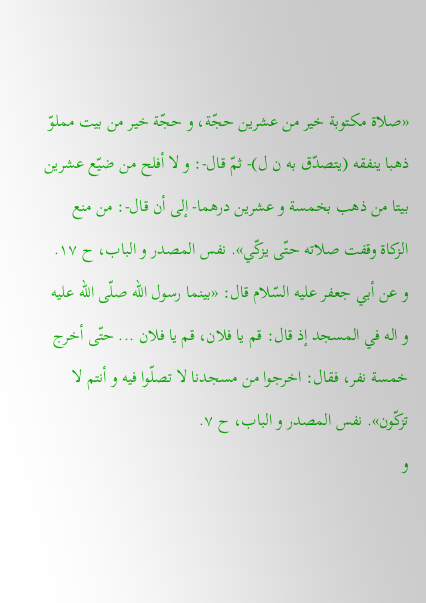«صلاة مكتوبة خير من عشرين حجّة، و حجّة خير من بيت مملوّ ذهبا ينفقه (يتصدّق به ن ل)- ثمّ قال-: و لا أفلح من ضيّع عشرين بيتا من ذهب بخمسة و عشرين درهما- إلى أن قال-: من منع الزكاة وقفت صلاته حتّى يزكّي». نفس المصدر و الباب، ح ١٧.
و عن أبي جعفر عليه السّلام قال: «بينما رسول اللّه صلّى اللّه عليه و اله في المسجد إذ قال: قم يا فلان، قم يا فلان ... حتّى أخرج خمسة نفر، فقال: اخرجوا من مسجدنا لا تصلّوا فيه و أنتم لا تزكّون». نفس المصدر و الباب، ح ٧.
و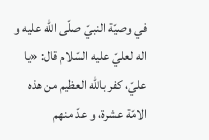في وصيّة النبيّ صلّى اللّه عليه و اله لعليّ عليه السّلام قال: «يا عليّ، كفر باللّه العظيم من هذه الامّة عشرة، و عدّ منهم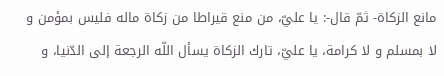مانع الزكاة- ثمّ قال-: يا عليّ، من منع قيراطا من زكاة ماله فليس بمؤمن و لا بمسلم و لا كرامة، يا عليّ، تارك الزكاة يسأل اللّه الرجعة إلى الدّنيا، و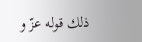ذلك قوله عزّ و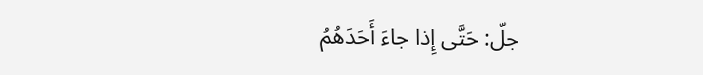جلّ: حَتَّى إِذا جاءَ أَحَدَهُمُ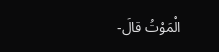الْمَوْتُ قالَ-